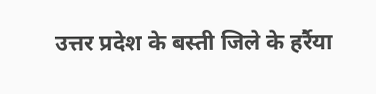उत्तर प्रदेश के बस्ती जिले के हर्रैया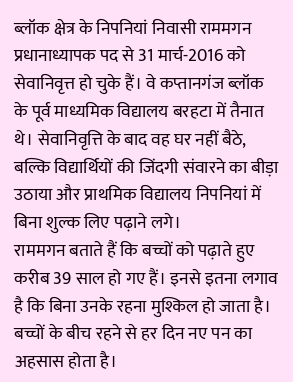ब्लॉक क्षेत्र के निपनियां निवासी राममगन प्रधानाध्यापक पद से 31 मार्च-2016 को सेवानिवृत्त हो चुके हैं। वे कप्तानगंज ब्लॉक के पूर्व माध्यमिक विद्यालय बरहटा में तैनात थे। सेवानिवृत्ति के बाद वह घर नहीं बैठे, बल्कि विद्यार्थियों की जिंदगी संवारने का बीड़ा उठाया और प्राथमिक विद्यालय निपनियां में बिना शुल्क लिए पढ़ाने लगे।
राममगन बताते हैं कि बच्चों को पढ़ाते हुए करीब 39 साल हो गए हैं। इनसे इतना लगाव है कि बिना उनके रहना मुश्किल हो जाता है। बच्चों के बीच रहने से हर दिन नए पन का अहसास होता है।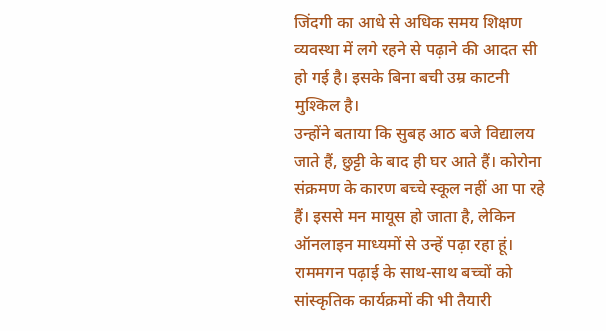जिंदगी का आधे से अधिक समय शिक्षण व्यवस्था में लगे रहने से पढ़ाने की आदत सी हो गई है। इसके बिना बची उम्र काटनी मुश्किल है।
उन्होंने बताया कि सुबह आठ बजे विद्यालय जाते हैं, छुट्टी के बाद ही घर आते हैं। कोरोना संक्रमण के कारण बच्चे स्कूल नहीं आ पा रहे हैं। इससे मन मायूस हो जाता है, लेकिन ऑनलाइन माध्यमों से उन्हें पढ़ा रहा हूं। राममगन पढ़ाई के साथ-साथ बच्चों को सांस्कृतिक कार्यक्रमों की भी तैयारी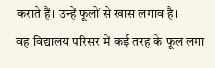कराते हैं। उन्हें फूलों से खास लगाव है।
वह विद्यालय परिसर में कई तरह के फूल लगा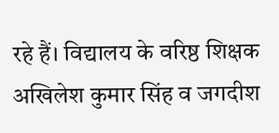रहे हैं। विद्यालय के वरिष्ठ शिक्षक अखिलेश कुमार सिंह व जगदीश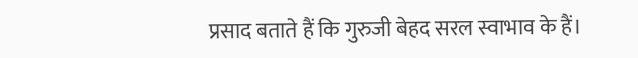प्रसाद बताते हैं कि गुरुजी बेहद सरल स्वाभाव के हैं।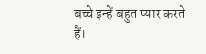बच्चे इन्हें बहुत प्यार करते हैं।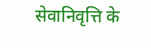सेवानिवृत्ति के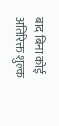बाद बिना कोई अतिरिक्त शुल्क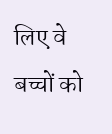लिए वे बच्चों को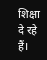शिक्षा दे रहे हैं।